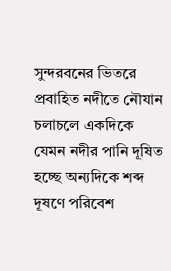সুন্দরবনের ভিতরে প্রবাহিত নদীতে নৌযান চলাচলে একদিকে যেমন নদীর পানি দূষিত হচ্ছে অন্যদিকে শব্দ দূষণে পরিবেশ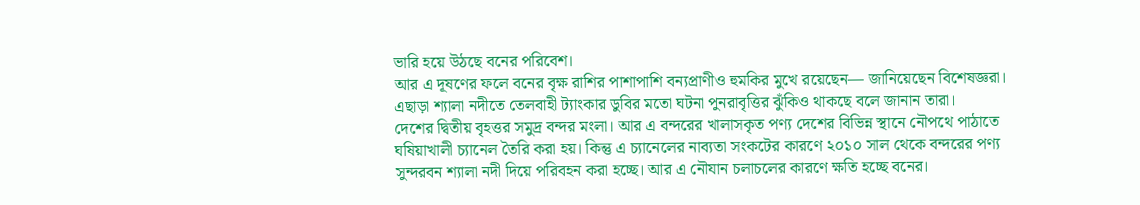ভারি হয়ে উঠছে বনের পরিবেশ।
আর এ দূষণের ফলে বনের বৃক্ষ রাশির পাশাপাশি বন্যপ্রাণীও হুমকির মুখে রয়েছেন— জানিয়েছেন বিশেষজ্ঞরা। এছাড়া শ্যালা নদীতে তেলবাহী ট্যাংকার ডুবির মতো ঘটনা পুনরাবৃত্তির ঝুঁকিও থাকছে বলে জানান তারা।
দেশের দ্বিতীয় বৃহত্তর সমুদ্র বন্দর মংলা। আর এ বন্দরের খালাসকৃত পণ্য দেশের বিভিন্ন স্থানে নৌপথে পাঠাতে ঘষিয়াখালী চ্যানেল তৈরি করা হয়। কিন্তু এ চ্যানেলের নাব্যতা সংকটের কারণে ২০১০ সাল থেকে বন্দরের পণ্য সুন্দরবন শ্যালা নদী দিয়ে পরিবহন করা হচ্ছে। আর এ নৌযান চলাচলের কারণে ক্ষতি হচ্ছে বনের।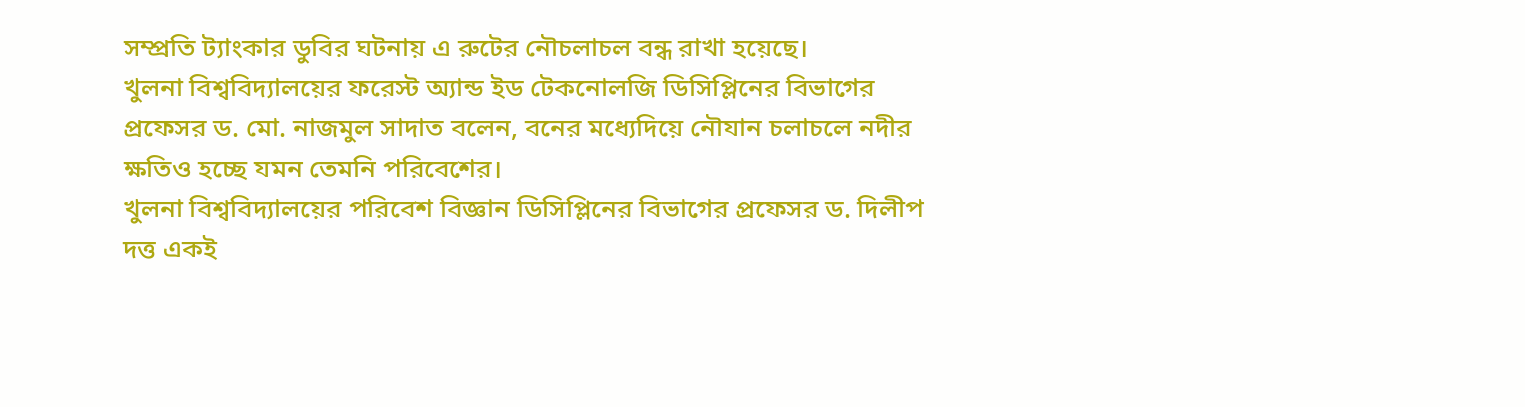সম্প্রতি ট্যাংকার ডুবির ঘটনায় এ রুটের নৌচলাচল বন্ধ রাখা হয়েছে।
খুলনা বিশ্ববিদ্যালয়ের ফরেস্ট অ্যান্ড ইড টেকনোলজি ডিসিপ্লিনের বিভাগের প্রফেসর ড. মো. নাজমুল সাদাত বলেন, বনের মধ্যেদিয়ে নৌযান চলাচলে নদীর ক্ষতিও হচ্ছে যমন তেমনি পরিবেশের।
খুলনা বিশ্ববিদ্যালয়ের পরিবেশ বিজ্ঞান ডিসিপ্লিনের বিভাগের প্রফেসর ড. দিলীপ দত্ত একই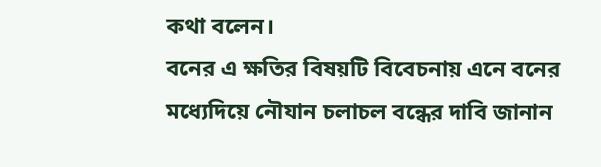কথা বলেন।
বনের এ ক্ষতির বিষয়টি বিবেচনায় এনে বনের মধ্যেদিয়ে নৌযান চলাচল বন্ধের দাবি জানান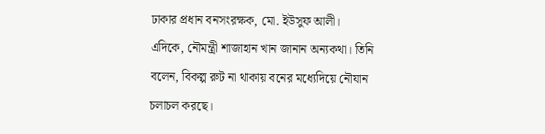ঢাকার প্রধান বনসংরক্ষক, মো. ইউসুফ আলী।
এদিকে, নৌমন্ত্রী শাজাহান খান জানান অন্যকথা। তিনি বলেন, বিকল্প রুট না থাকায় বনের মধ্যেদিয়ে নৌযান চলাচল করছে।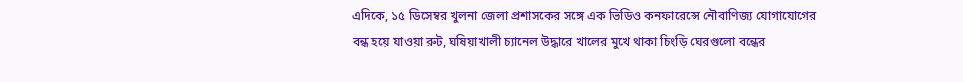এদিকে, ১৫ ডিসেম্বর খুলনা জেলা প্রশাসকের সঙ্গে এক ভিডিও কনফারেন্সে নৌবাণিজ্য যোগাযোগের বন্ধ হয়ে যাওয়া রুট, ঘষিয়াখালী চ্যানেল উদ্ধারে খালের মুখে থাকা চিংড়ি ঘেরগুলো বন্ধের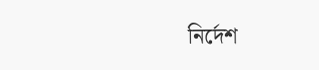নির্দেশ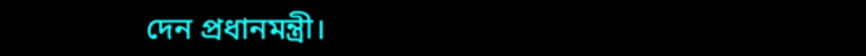দেন প্রধানমন্ত্রী।